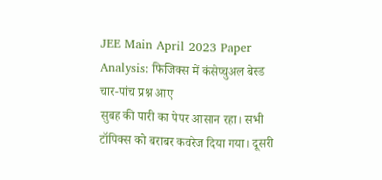JEE Main April 2023 Paper Analysis: फिजिक्स में कंसेप्चुअल बेस्ड चार-पांच प्रश्न आए
सुबह की पारी का पेपर आसान रहा। सभी टॉपिक्स को बराबर कवरेज दिया गया। दूसरी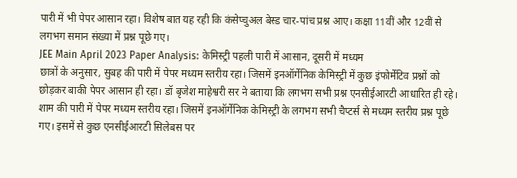पारी में भी पेपर आसान रहा। विशेष बात यह रही कि कंसेप्चुअल बेस्ड चार-पांच प्रश्न आए। कक्षा 11वीं और 12वीं से लगभग समान संख्या में प्रश्न पूछे गए।
JEE Main April 2023 Paper Analysis: केमिस्ट्री पहली पारी में आसान, दूसरी में मध्यम
छात्रों के अनुसार, सुबह की पारी में पेपर मध्यम स्तरीय रहा। जिसमें इनऑर्गेनिक केमिस्ट्री में कुछ इंफोर्मेटिव प्रश्नों को छोड़कर बाकी पेपर आसान ही रहा। डॉ बृजेश माहेश्वरी सर ने बताया कि लगभग सभी प्रश्न एनसीईआरटी आधारित ही रहे। शाम की पारी में पेपर मध्यम स्तरीय रहा। जिसमें इनऑर्गेनिक केमिस्ट्री के लगभग सभी चैप्टर्स से मध्यम स्तरीय प्रश्न पूछे गए। इसमें से कुछ एनसीईआरटी सिलेबस पर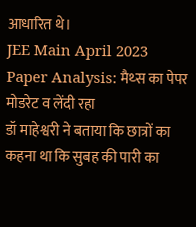आधारित थे।
JEE Main April 2023 Paper Analysis: मैथ्स का पेपर मोडरेट व लेंदी रहा
डॉ माहेश्वरी ने बताया कि छात्रों का कहना था कि सुबह की पारी का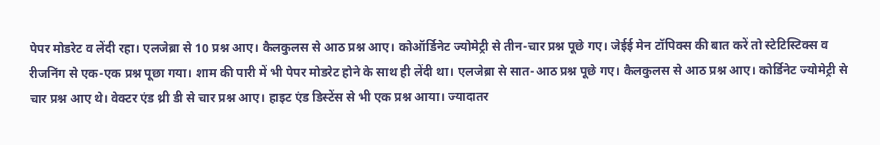पेपर मोडरेट व लेंदी रहा। एलजेब्रा से 10 प्रश्न आए। कैलकुलस से आठ प्रश्न आए। कोऑर्डिनेट ज्योमेट्री से तीन-चार प्रश्न पूछे गए। जेईई मेन टॉपिक्स की बात करें तो स्टेटिस्टिक्स व रीजनिंग से एक-एक प्रश्न पूछा गया। शाम की पारी में भी पेपर मोडरेट होने के साथ ही लेंदी था। एलजेब्रा से सात-आठ प्रश्न पूछे गए। कैलकुलस से आठ प्रश्न आए। कोर्डिनेट ज्योमेट्री से चार प्रश्न आए थे। वेक्टर एंड थ्री डी से चार प्रश्न आए। हाइट एंड डिस्टेंस से भी एक प्रश्न आया। ज्यादातर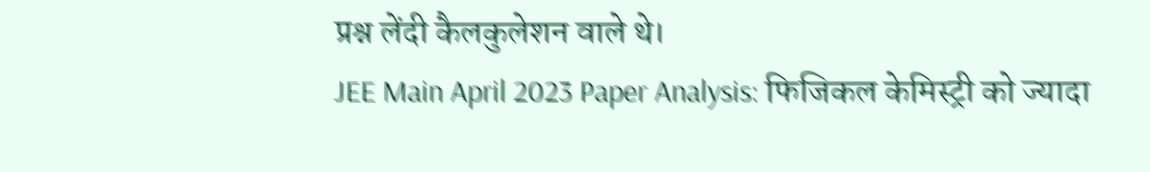प्रश्न लेंदी कैलकुलेशन वाले थे।
JEE Main April 2023 Paper Analysis: फिजिकल केमिस्ट्री को ज्यादा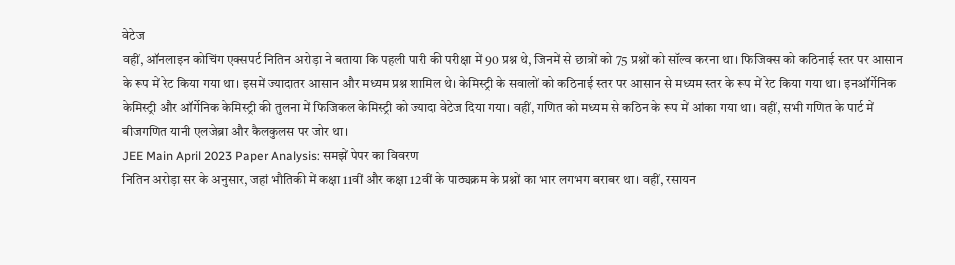वेटेज
वहीं, ऑनलाइन कोचिंग एक्सपर्ट नितिन अरोड़ा ने बताया कि पहली पारी की परीक्षा में 90 प्रश्न थे, जिनमें से छात्रों को 75 प्रश्नों को सॉल्व करना था। फिजिक्स को कठिनाई स्तर पर आसान के रूप में रेट किया गया था। इसमें ज्यादातर आसान और मध्यम प्रश्न शामिल थे। केमिस्ट्री के सवालों को कठिनाई स्तर पर आसान से मध्यम स्तर के रूप में रेट किया गया था। इनऑर्गेनिक केमिस्ट्री और ऑर्गेनिक केमिस्ट्री की तुलना में फिजिकल केमिस्ट्री को ज्यादा वेटेज दिया गया। वहीं, गणित को मध्यम से कठिन के रूप में आंका गया था। वहीं, सभी गणित के पार्ट में बीजगणित यानी एलजेब्रा और कैलकुलस पर जोर था।
JEE Main April 2023 Paper Analysis: समझें पेपर का विवरण
नितिन अरोड़ा सर के अनुसार, जहां भौतिकी में कक्षा 11वीं और कक्षा 12वीं के पाठ्यक्रम के प्रश्नों का भार लगभग बराबर था। वहीं, रसायन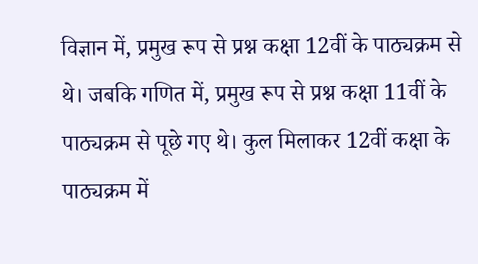विज्ञान में, प्रमुख रूप से प्रश्न कक्षा 12वीं के पाठ्यक्रम से थे। जबकि गणित में, प्रमुख रूप से प्रश्न कक्षा 11वीं के पाठ्यक्रम से पूछे गए थे। कुल मिलाकर 12वीं कक्षा के पाठ्यक्रम में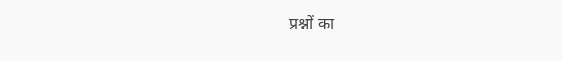प्रश्नों का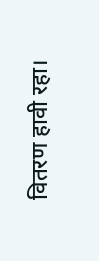वितरण हावी रहा।